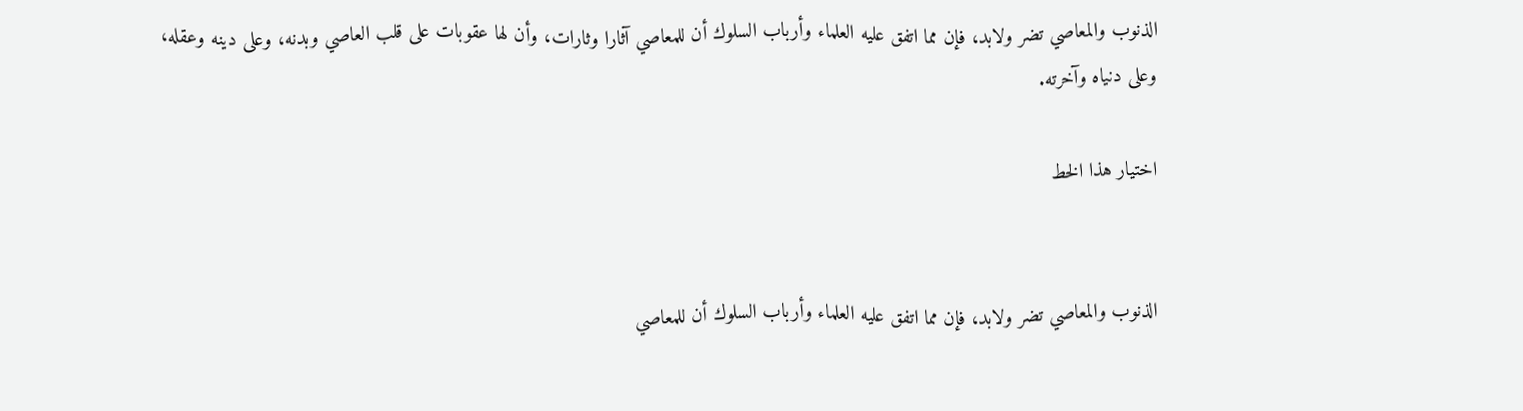الذنوب والمعاصي تضر ولابد، فإن مما اتفق عليه العلماء وأرباب السلوك أن للمعاصي آثارا وثارات، وأن لها عقوبات على قلب العاصي وبدنه، وعلى دينه وعقله، وعلى دنياه وآخرته.

اختيار هذا الخط


الذنوب والمعاصي تضر ولابد، فإن مما اتفق عليه العلماء وأرباب السلوك أن للمعاصي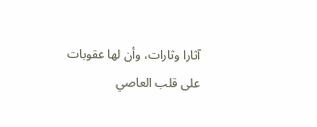آثارا وثارات، وأن لها عقوبات على قلب العاصي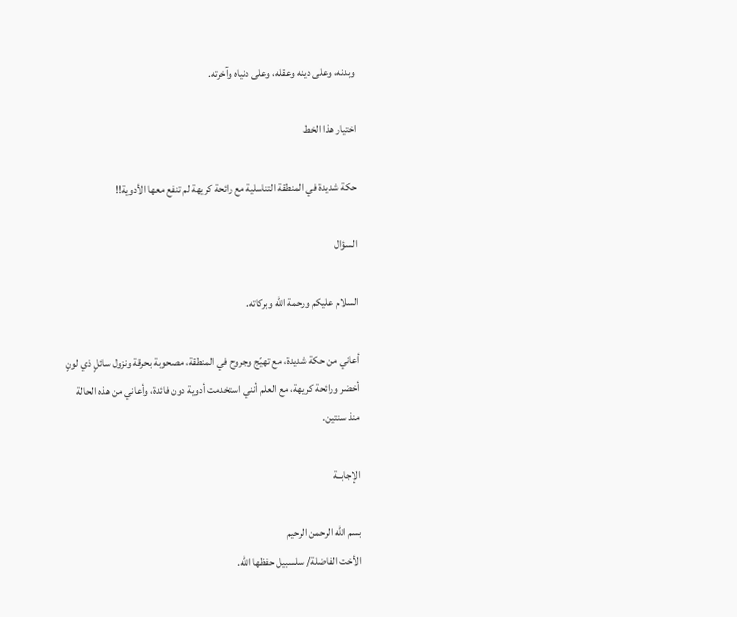وبدنه، وعلى دينه وعقله، وعلى دنياه وآخرته.

اختيار هذا الخط

حكة شديدة في المنطقة التناسلية مع رائحة كريهة لم تنفع معها الأدوية!!

السؤال

السلام عليكم ورحمة الله وبركاته.

أعاني من حكة شديدة، مع تهيّج وجروح في المنطقة، مصحوبة بحرقة ونزول سائلٍ ذي لونٍ أخضر ورائحة كريهة، مع العلم أنني استخدمت أدوية دون فائدة، وأعاني من هذه الحالة منذ سنتين.

الإجابــة

بسم الله الرحمن الرحيم
الأخت الفاضلة/ سلسبيل حفظها الله.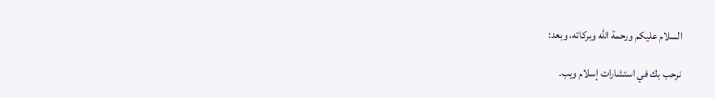السلام عليكم ورحمة الله وبركاته، وبعد:

نرحب بك في استشارات إسلام ويب.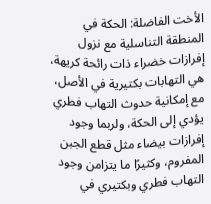الأخت الفاضلة: الحكة في المنطقة التناسلية مع نزول إفرازات خضراء ذات رائحة كريهة، هي التهابات بكتيرية في الأصل، مع إمكانية حدوث التهاب فطري يؤدي إلى الحكة، ولربما وجود إفرازات بيضاء مثل قطع الجبن المفروم، وكثيرًا ما يتزامن وجود التهاب فطري وبكتيري في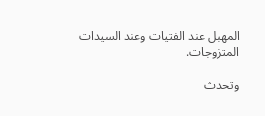المهبل عند الفتيات وعند السيدات المتزوجات.

وتحدث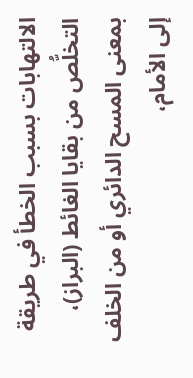الالتهابات بسبب الخطأ في طريقة التخلُّص من بقايا الغائط (البراز)، بمعنى المسح الدائري أو من الخلف إلى الأمام،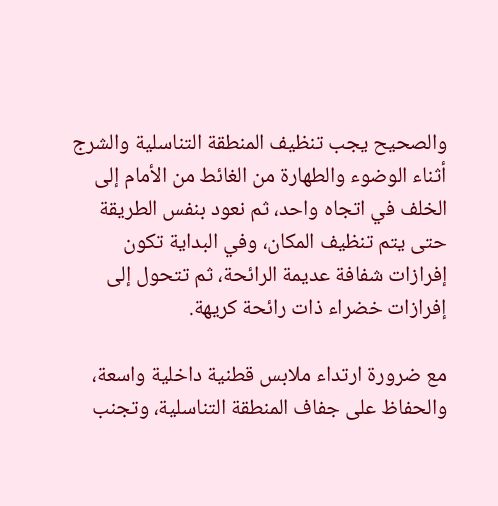والصحيح يجب تنظيف المنطقة التناسلية والشرج أثناء الوضوء والطهارة من الغائط من الأمام إلى الخلف في اتجاه واحد، ثم نعود بنفس الطريقة حتى يتم تنظيف المكان، وفي البداية تكون إفرازات شفافة عديمة الرائحة، ثم تتحول إلى إفرازات خضراء ذات رائحة كريهة.

مع ضرورة ارتداء ملابس قطنية داخلية واسعة، والحفاظ على جفاف المنطقة التناسلية، وتجنب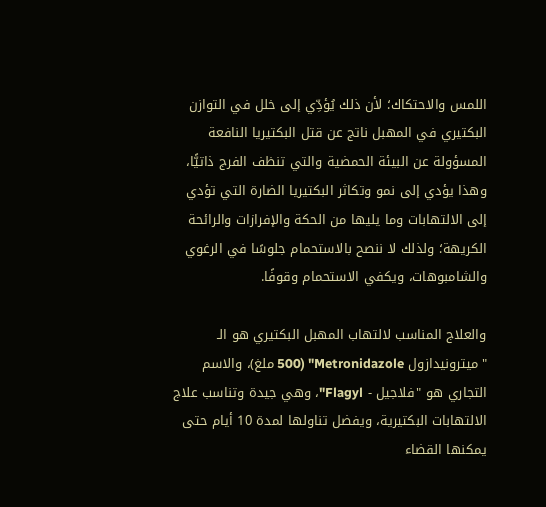اللمس والاحتكاك؛ لأن ذلك يُؤدِّي إلى خلل في التوازن البكتيري في المهبل ناتج عن قتل البكتيريا النافعة المسؤولة عن البيئة الحمضية والتي تنظف الفرج ذاتيًّا، وهذا يؤدي إلى نمو وتكاثر البكتيريا الضارة التي تؤدي إلى الالتهابات وما يليها من الحكة والإفرازات والرائحة الكريهة؛ ولذلك لا ننصح بالاستحمام جلوسًا في الرغوي والشامبوهات، ويكفي الاستحمام وقوفًا.

والعلاج المناسب لالتهاب المهبل البكتيري هو الـ "ميترونيدازول Metronidazole" (500 ملغ)، والاسم التجاري هو "فلاجيل - Flagyl"، وهي جيدة وتناسب علاج الالتهابات البكتيرية، ويفضل تناولها لمدة 10 أيام حتى يمكنها القضاء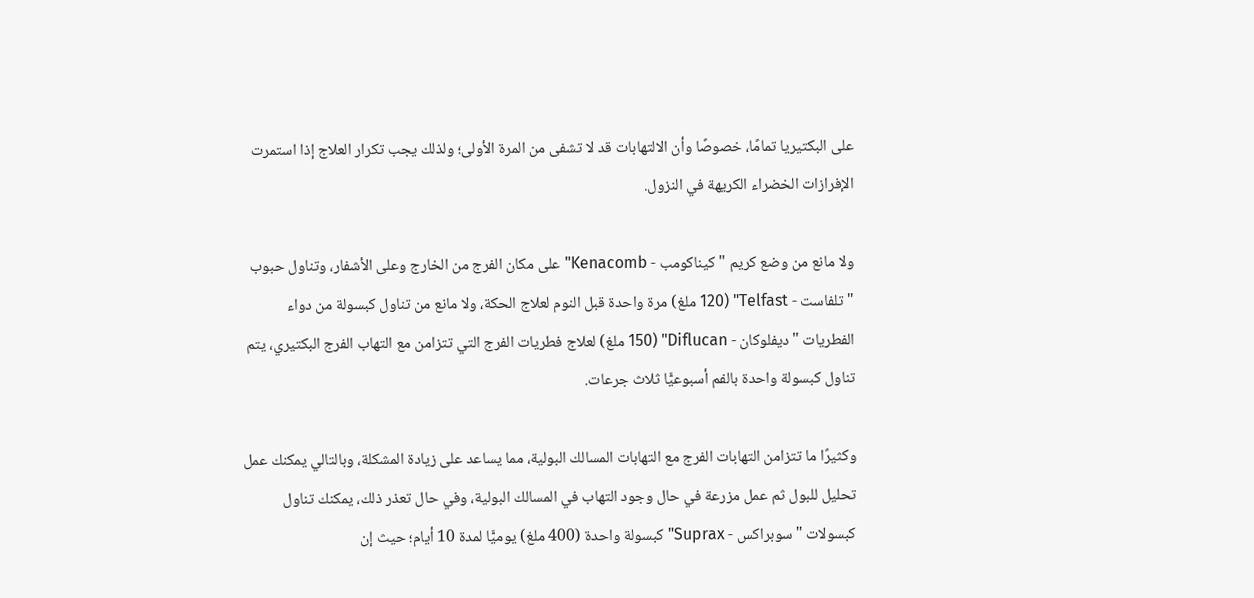على البكتيريا تمامًا، خصوصًا وأن الالتهابات قد لا تشفى من المرة الأولى؛ ولذلك يجب تكرار العلاج إذا استمرت الإفرازات الخضراء الكريهة في النزول.

ولا مانع من وضع كريم "كيناكومب - Kenacomb" على مكان الفرج من الخارج وعلى الأشفار، وتناول حبوب "تلفاست - Telfast" (120 ملغ) مرة واحدة قبل النوم لعلاج الحكة، ولا مانع من تناول كبسولة من دواء الفطريات "ديفلوكان - Diflucan" (150 ملغ) لعلاج فطريات الفرج التي تتزامن مع التهاب الفرج البكتيري، يتم تناول كبسولة واحدة بالفم أسبوعيًّا ثلاث جرعات.

وكثيرًا ما تتزامن التهابات الفرج مع التهابات المسالك البولية، مما يساعد على زيادة المشكلة، وبالتالي يمكنك عمل تحليل للبول ثم عمل مزرعة في حال وجود التهاب في المسالك البولية، وفي حال تعذر ذلك، يمكنك تناول كبسولات "سوبراكس - Suprax" كبسولة واحدة (400 ملغ) يوميًّا لمدة 10 أيام؛ حيث إن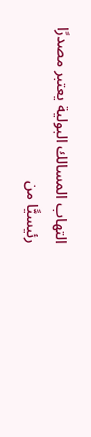التهاب المسالك البولية يعتبر مصدرًا رئيسيًّا من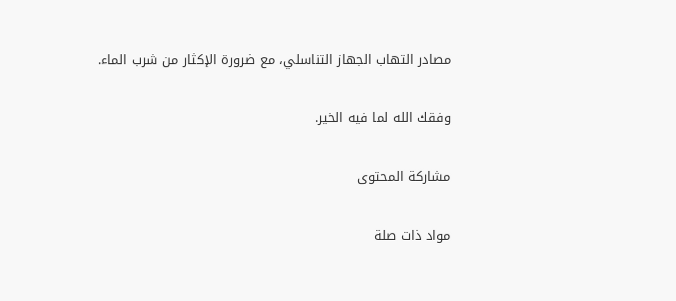مصادر التهاب الجهاز التناسلي، مع ضرورة الإكثار من شرب الماء.

وفقك الله لما فيه الخير.

مشاركة المحتوى

مواد ذات صلة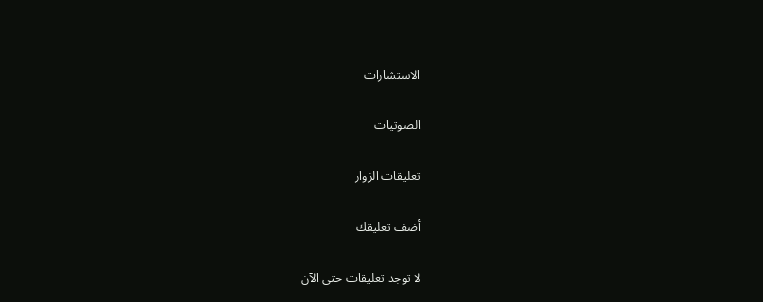الاستشارات

الصوتيات

تعليقات الزوار

أضف تعليقك

لا توجد تعليقات حتى الآن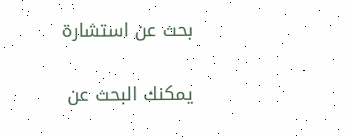بحث عن استشارة

يمكنك البحث عن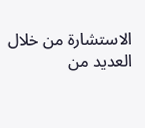الاستشارة من خلال العديد من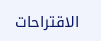الاقتراحات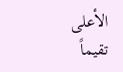الأعلى تقيماً